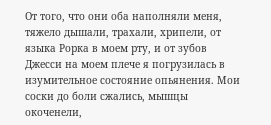От того, что они оба наполняли меня, тяжело дышали, трахали, хрипели, от языка Рорка в моем рту, и от зубов Джесси на моем плече я погрузилась в изумительное состояние опьянения. Мои соски до боли сжались, мышцы окоченели,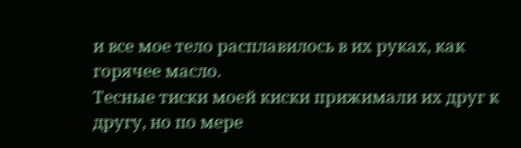и все мое тело расплавилось в их руках, как горячее масло.
Тесные тиски моей киски прижимали их друг к другу, но по мере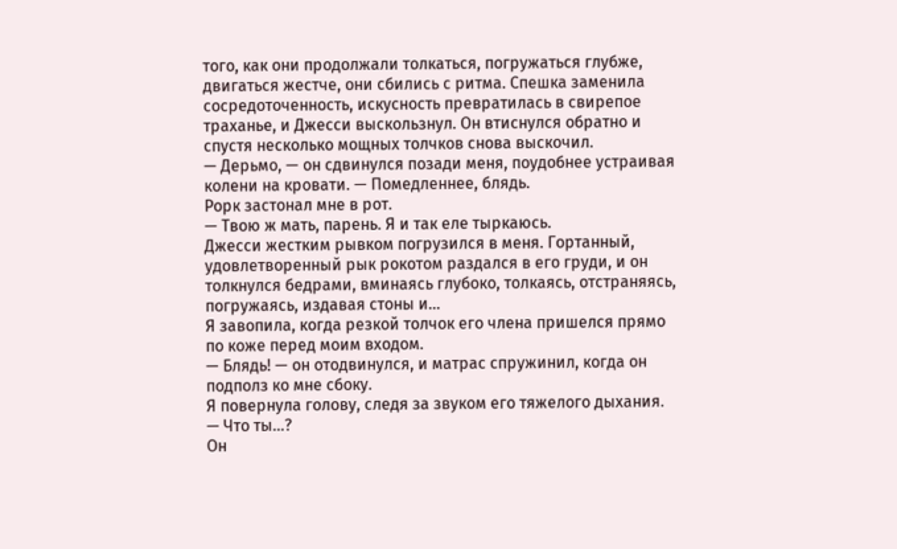того, как они продолжали толкаться, погружаться глубже, двигаться жестче, они сбились с ритма. Спешка заменила сосредоточенность, искусность превратилась в свирепое траханье, и Джесси выскользнул. Он втиснулся обратно и спустя несколько мощных толчков снова выскочил.
— Дерьмо, — он сдвинулся позади меня, поудобнее устраивая колени на кровати. — Помедленнее, блядь.
Рорк застонал мне в рот.
— Твою ж мать, парень. Я и так еле тыркаюсь.
Джесси жестким рывком погрузился в меня. Гортанный, удовлетворенный рык рокотом раздался в его груди, и он толкнулся бедрами, вминаясь глубоко, толкаясь, отстраняясь, погружаясь, издавая стоны и…
Я завопила, когда резкой толчок его члена пришелся прямо по коже перед моим входом.
— Блядь! — он отодвинулся, и матрас спружинил, когда он подполз ко мне сбоку.
Я повернула голову, следя за звуком его тяжелого дыхания.
— Что ты…?
Он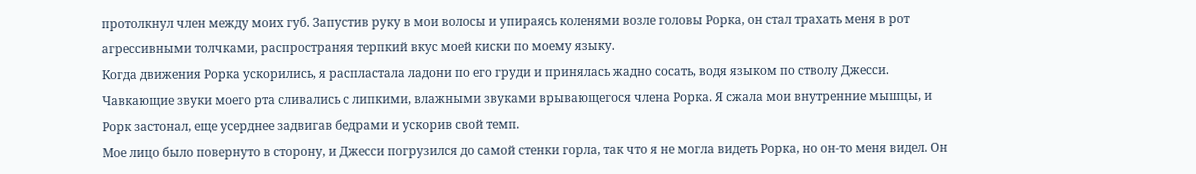протолкнул член между моих губ. Запустив руку в мои волосы и упираясь коленями возле головы Рорка, он стал трахать меня в рот агрессивными толчками, распространяя терпкий вкус моей киски по моему языку.
Когда движения Рорка ускорились, я распластала ладони по его груди и принялась жадно сосать, водя языком по стволу Джесси. Чавкающие звуки моего рта сливались с липкими, влажными звуками врывающегося члена Рорка. Я сжала мои внутренние мышцы, и Рорк застонал, еще усерднее задвигав бедрами и ускорив свой темп.
Мое лицо было повернуто в сторону, и Джесси погрузился до самой стенки горла, так что я не могла видеть Рорка, но он-то меня видел. Он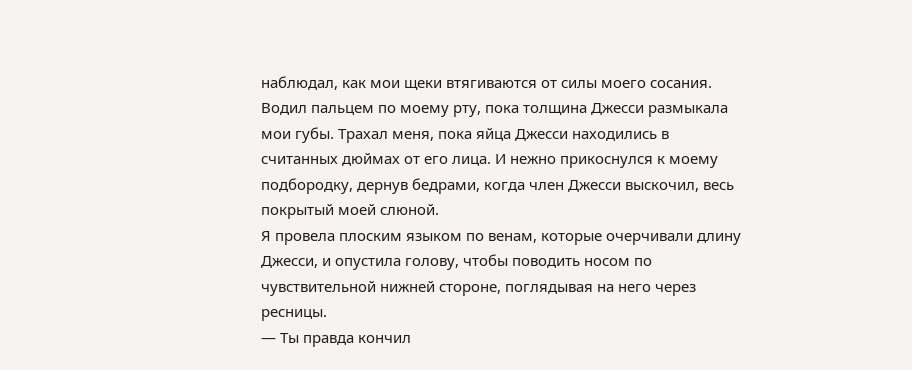наблюдал, как мои щеки втягиваются от силы моего сосания. Водил пальцем по моему рту, пока толщина Джесси размыкала мои губы. Трахал меня, пока яйца Джесси находились в считанных дюймах от его лица. И нежно прикоснулся к моему подбородку, дернув бедрами, когда член Джесси выскочил, весь покрытый моей слюной.
Я провела плоским языком по венам, которые очерчивали длину Джесси, и опустила голову, чтобы поводить носом по чувствительной нижней стороне, поглядывая на него через ресницы.
— Ты правда кончил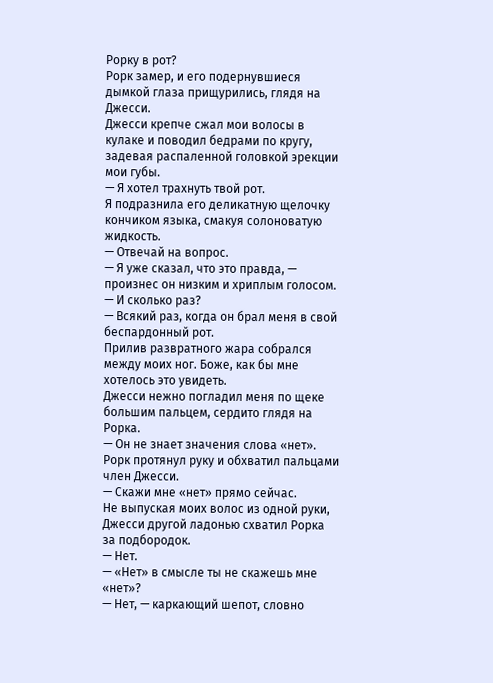Рорку в рот?
Рорк замер, и его подернувшиеся дымкой глаза прищурились, глядя на Джесси.
Джесси крепче сжал мои волосы в кулаке и поводил бедрами по кругу, задевая распаленной головкой эрекции мои губы.
— Я хотел трахнуть твой рот.
Я подразнила его деликатную щелочку кончиком языка, смакуя солоноватую жидкость.
— Отвечай на вопрос.
— Я уже сказал, что это правда, — произнес он низким и хриплым голосом.
— И сколько раз?
— Всякий раз, когда он брал меня в свой беспардонный рот.
Прилив развратного жара собрался между моих ног. Боже, как бы мне хотелось это увидеть.
Джесси нежно погладил меня по щеке большим пальцем, сердито глядя на Рорка.
— Он не знает значения слова «нет».
Рорк протянул руку и обхватил пальцами член Джесси.
— Скажи мне «нет» прямо сейчас.
Не выпуская моих волос из одной руки, Джесси другой ладонью схватил Рорка за подбородок.
— Нет.
— «Нет» в смысле ты не скажешь мне «нет»?
— Нет, — каркающий шепот, словно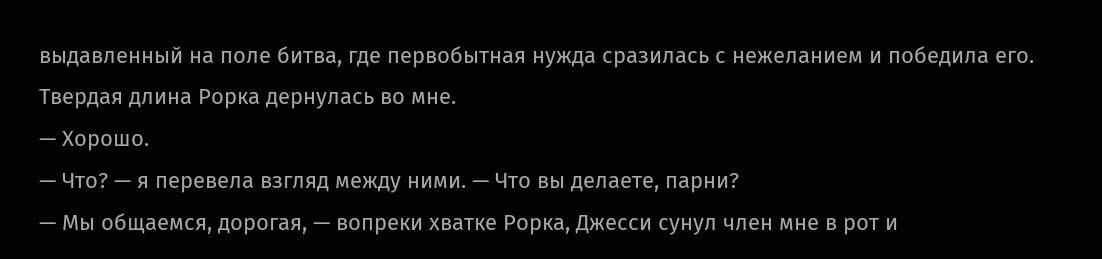выдавленный на поле битва, где первобытная нужда сразилась с нежеланием и победила его.
Твердая длина Рорка дернулась во мне.
— Хорошо.
— Что? — я перевела взгляд между ними. — Что вы делаете, парни?
— Мы общаемся, дорогая, — вопреки хватке Рорка, Джесси сунул член мне в рот и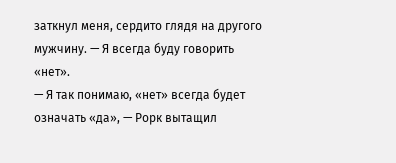заткнул меня, сердито глядя на другого мужчину. — Я всегда буду говорить «нет».
— Я так понимаю, «нет» всегда будет означать «да», — Рорк вытащил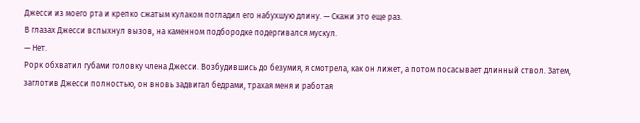Джесси из моего рта и крепко сжатым кулаком погладил его набухшую длину. — Скажи это еще раз.
В глазах Джесси вспыхнул вызов, на каменном подбородке подергивался мускул.
— Нет.
Рорк обхватил губами головку члена Джесси. Возбудившись до безумия, я смотрела, как он лижет, а потом посасывает длинный ствол. Затем, заглотив Джесси полностью, он вновь задвигал бедрами, трахая меня и работая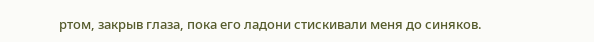ртом, закрыв глаза, пока его ладони стискивали меня до синяков.